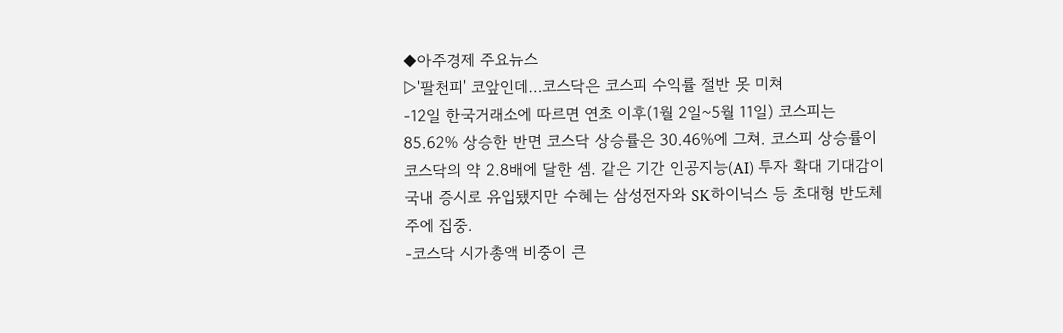◆아주경제 주요뉴스
▷'팔천피' 코앞인데…코스닥은 코스피 수익률 절반 못 미쳐
-12일 한국거래소에 따르면 연초 이후(1월 2일~5월 11일) 코스피는 85.62% 상승한 반면 코스닥 상승률은 30.46%에 그쳐. 코스피 상승률이 코스닥의 약 2.8배에 달한 셈. 같은 기간 인공지능(AI) 투자 확대 기대감이 국내 증시로 유입됐지만 수혜는 삼성전자와 SK하이닉스 등 초대형 반도체주에 집중.
-코스닥 시가총액 비중이 큰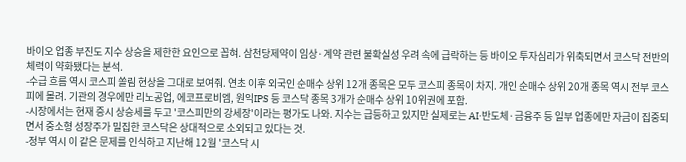바이오 업종 부진도 지수 상승을 제한한 요인으로 꼽혀. 삼천당제약이 임상·계약 관련 불확실성 우려 속에 급락하는 등 바이오 투자심리가 위축되면서 코스닥 전반의 체력이 약화됐다는 분석.
-수급 흐름 역시 코스피 쏠림 현상을 그대로 보여줘. 연초 이후 외국인 순매수 상위 12개 종목은 모두 코스피 종목이 차지. 개인 순매수 상위 20개 종목 역시 전부 코스피에 몰려. 기관의 경우에만 리노공업, 에코프로비엠, 원익IPS 등 코스닥 종목 3개가 순매수 상위 10위권에 포함.
-시장에서는 현재 증시 상승세를 두고 '코스피만의 강세장'이라는 평가도 나와. 지수는 급등하고 있지만 실제로는 AI·반도체·금융주 등 일부 업종에만 자금이 집중되면서 중소형 성장주가 밀집한 코스닥은 상대적으로 소외되고 있다는 것.
-정부 역시 이 같은 문제를 인식하고 지난해 12월 '코스닥 시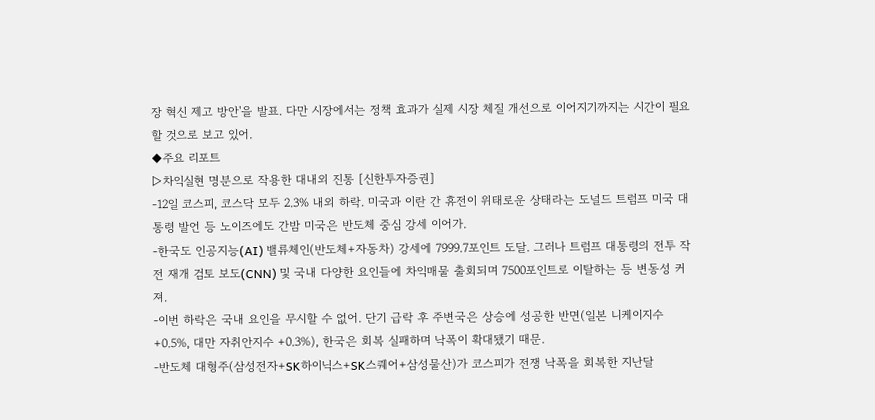장 혁신 제고 방안'을 발표. 다만 시장에서는 정책 효과가 실제 시장 체질 개선으로 이어지기까지는 시간이 필요할 것으로 보고 있어.
◆주요 리포트
▷차익실현 명분으로 작용한 대내외 진통 [신한투자증권]
-12일 코스피, 코스닥 모두 2.3% 내외 하락. 미국과 이란 간 휴전이 위태로운 상태라는 도널드 트럼프 미국 대통령 발언 등 노이즈에도 간밤 미국은 반도체 중심 강세 이어가.
-한국도 인공지능(AI) 밸류체인(반도체+자동차) 강세에 7999.7포인트 도달. 그러나 트럼프 대통령의 전투 작전 재개 검토 보도(CNN) 및 국내 다양한 요인들에 차익매물 출회되며 7500포인트로 이탈하는 등 변동성 커져.
-이번 하락은 국내 요인을 무시할 수 없어. 단기 급락 후 주변국은 상승에 성공한 반면(일본 니케이지수 +0.5%, 대만 자취안지수 +0.3%), 한국은 회복 실패하며 낙폭이 확대됐기 때문.
-반도체 대형주(삼성전자+SK하이닉스+SK스퀘어+삼성물산)가 코스피가 전쟁 낙폭을 회복한 지난달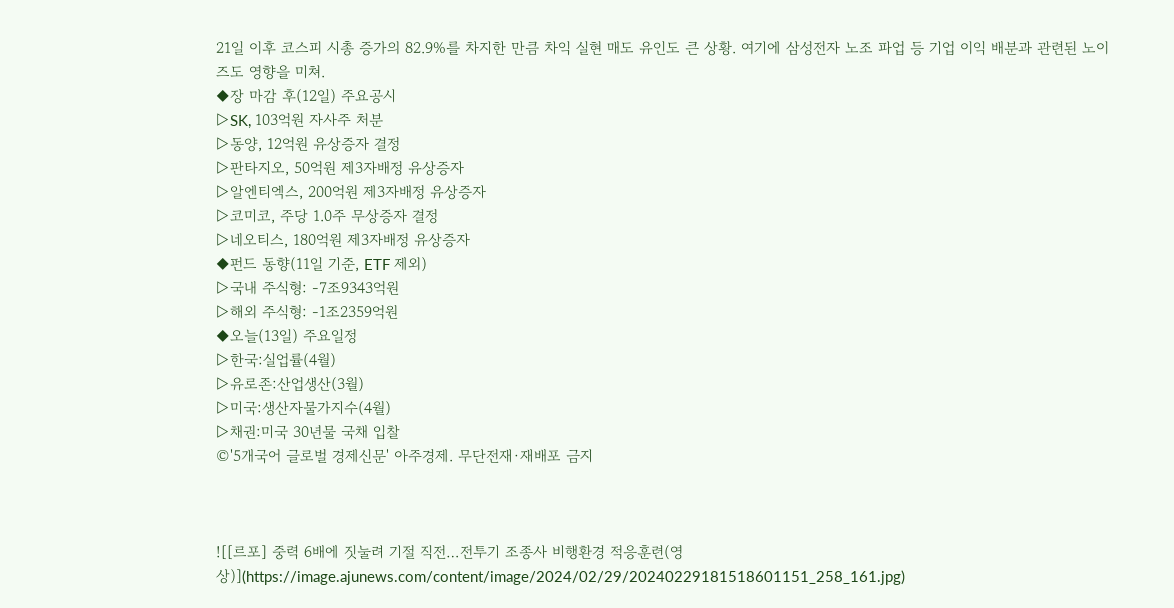21일 이후 코스피 시총 증가의 82.9%를 차지한 만큼 차익 실현 매도 유인도 큰 상황. 여기에 삼성전자 노조 파업 등 기업 이익 배분과 관련된 노이즈도 영향을 미쳐.
◆장 마감 후(12일) 주요공시
▷SK, 103억원 자사주 처분
▷동양, 12억원 유상증자 결정
▷판타지오, 50억원 제3자배정 유상증자
▷알엔티엑스, 200억원 제3자배정 유상증자
▷코미코, 주당 1.0주 무상증자 결정
▷네오티스, 180억원 제3자배정 유상증자
◆펀드 동향(11일 기준, ETF 제외)
▷국내 주식형: -7조9343억원
▷해외 주식형: -1조2359억원
◆오늘(13일) 주요일정
▷한국:실업률(4월)
▷유로존:산업생산(3월)
▷미국:생산자물가지수(4월)
▷채권:미국 30년물 국채 입찰
©'5개국어 글로벌 경제신문' 아주경제. 무단전재·재배포 금지



![[르포] 중력 6배에 짓눌려 기절 직전…전투기 조종사 비행환경 적응훈련(영상)](https://image.ajunews.com/content/image/2024/02/29/20240229181518601151_258_161.jpg)